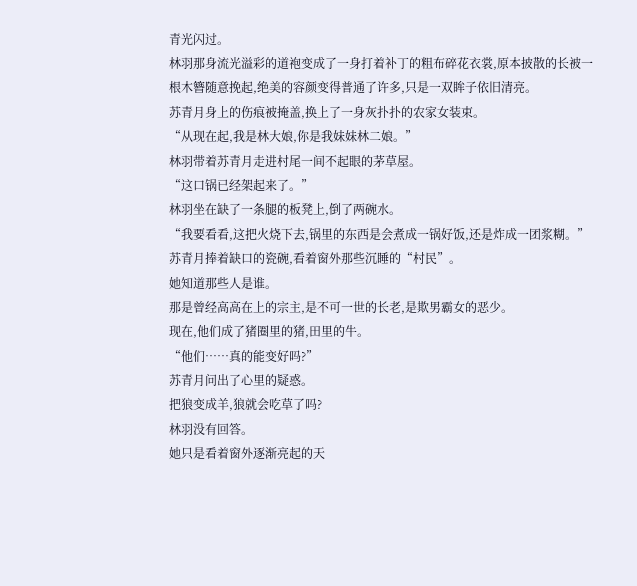青光闪过。
林羽那身流光溢彩的道袍变成了一身打着补丁的粗布碎花衣裳,原本披散的长被一根木簪随意挽起,绝美的容颜变得普通了许多,只是一双眸子依旧清亮。
苏青月身上的伤痕被掩盖,换上了一身灰扑扑的农家女装束。
“从现在起,我是林大娘,你是我妹妹林二娘。”
林羽带着苏青月走进村尾一间不起眼的茅草屋。
“这口锅已经架起来了。”
林羽坐在缺了一条腿的板凳上,倒了两碗水。
“我要看看,这把火烧下去,锅里的东西是会煮成一锅好饭,还是炸成一团浆糊。”
苏青月捧着缺口的瓷碗,看着窗外那些沉睡的“村民”。
她知道那些人是谁。
那是曾经高高在上的宗主,是不可一世的长老,是欺男霸女的恶少。
现在,他们成了猪圈里的猪,田里的牛。
“他们……真的能变好吗?”
苏青月问出了心里的疑惑。
把狼变成羊,狼就会吃草了吗?
林羽没有回答。
她只是看着窗外逐渐亮起的天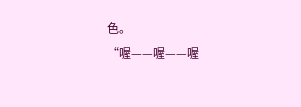色。
“喔——喔——喔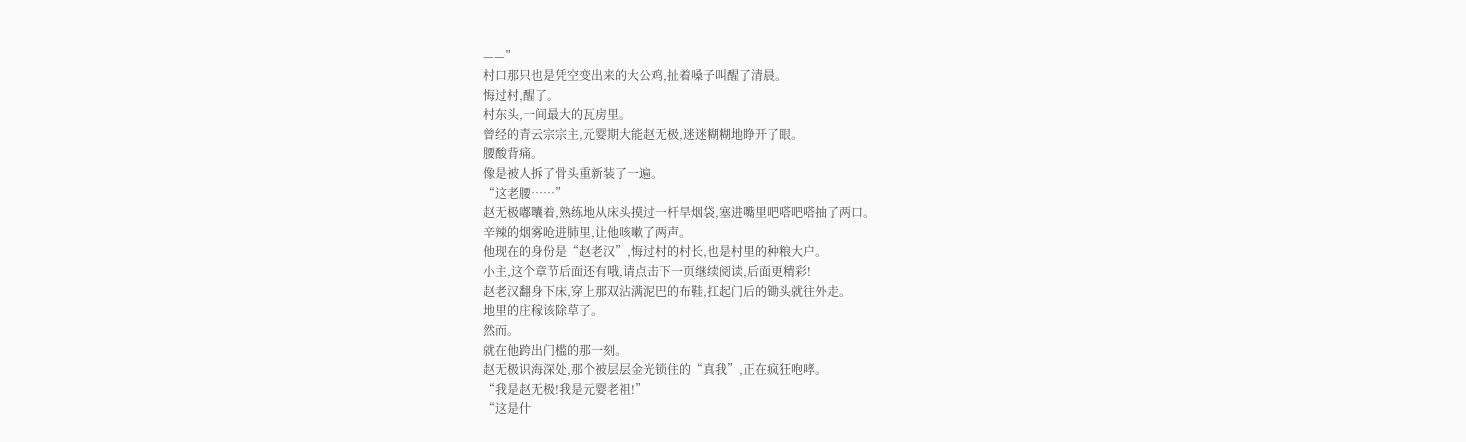——”
村口那只也是凭空变出来的大公鸡,扯着嗓子叫醒了清晨。
悔过村,醒了。
村东头,一间最大的瓦房里。
曾经的青云宗宗主,元婴期大能赵无极,迷迷糊糊地睁开了眼。
腰酸背痛。
像是被人拆了骨头重新装了一遍。
“这老腰……”
赵无极嘟囔着,熟练地从床头摸过一杆旱烟袋,塞进嘴里吧嗒吧嗒抽了两口。
辛辣的烟雾呛进肺里,让他咳嗽了两声。
他现在的身份是“赵老汉”,悔过村的村长,也是村里的种粮大户。
小主,这个章节后面还有哦,请点击下一页继续阅读,后面更精彩!
赵老汉翻身下床,穿上那双沾满泥巴的布鞋,扛起门后的锄头就往外走。
地里的庄稼该除草了。
然而。
就在他跨出门槛的那一刻。
赵无极识海深处,那个被层层金光锁住的“真我”,正在疯狂咆哮。
“我是赵无极!我是元婴老祖!”
“这是什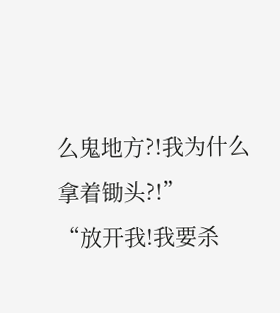么鬼地方?!我为什么拿着锄头?!”
“放开我!我要杀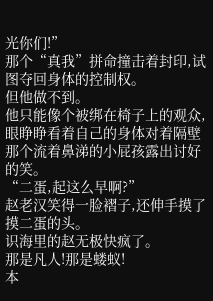光你们!”
那个“真我”拼命撞击着封印,试图夺回身体的控制权。
但他做不到。
他只能像个被绑在椅子上的观众,眼睁睁看着自己的身体对着隔壁那个流着鼻涕的小屁孩露出讨好的笑。
“二蛋,起这么早啊?”
赵老汉笑得一脸褶子,还伸手摸了摸二蛋的头。
识海里的赵无极快疯了。
那是凡人!那是蝼蚁!
本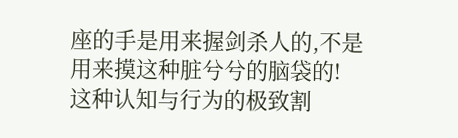座的手是用来握剑杀人的,不是用来摸这种脏兮兮的脑袋的!
这种认知与行为的极致割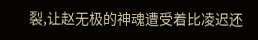裂,让赵无极的神魂遭受着比凌迟还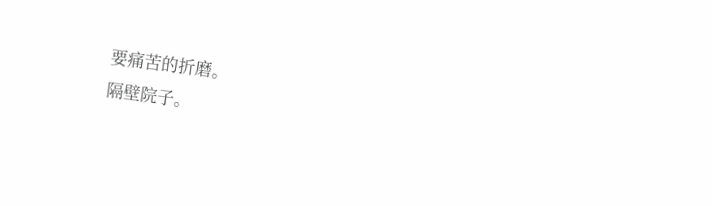要痛苦的折磨。
隔壁院子。